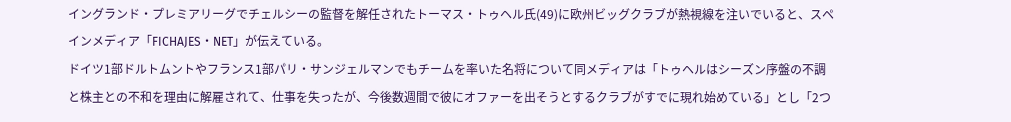イングランド・プレミアリーグでチェルシーの監督を解任されたトーマス・トゥヘル氏(49)に欧州ビッグクラブが熱視線を注いでいると、スペインメディア「FICHAJES・NET」が伝えている。
ドイツ1部ドルトムントやフランス1部パリ・サンジェルマンでもチームを率いた名将について同メディアは「トゥヘルはシーズン序盤の不調と株主との不和を理由に解雇されて、仕事を失ったが、今後数週間で彼にオファーを出そうとするクラブがすでに現れ始めている」とし「2つ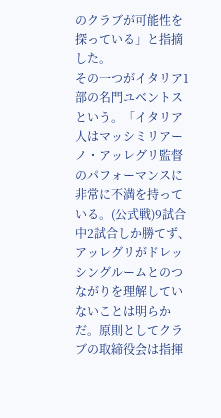のクラブが可能性を探っている」と指摘した。
その一つがイタリア1部の名門ユベントスという。「イタリア人はマッシミリアーノ・アッレグリ監督のパフォーマンスに非常に不満を持っている。(公式戦)9試合中2試合しか勝てず、アッレグリがドレッシングルームとのつながりを理解していないことは明らかだ。原則としてクラブの取締役会は指揮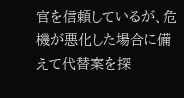官を信頼しているが、危機が悪化した場合に備えて代替案を探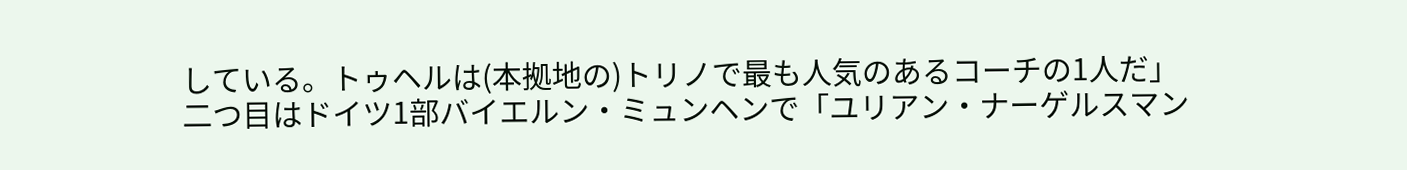している。トゥヘルは(本拠地の)トリノで最も人気のあるコーチの1人だ」
二つ目はドイツ1部バイエルン・ミュンヘンで「ユリアン・ナーゲルスマン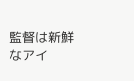監督は新鮮なアイ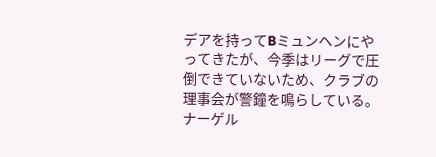デアを持ってBミュンヘンにやってきたが、今季はリーグで圧倒できていないため、クラブの理事会が警鐘を鳴らしている。ナーゲル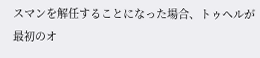スマンを解任することになった場合、トゥヘルが最初のオ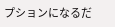プションになるだ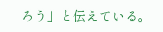ろう」と伝えている。